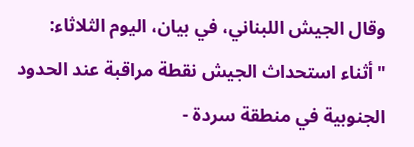وقال الجيش اللبناني، في بيان، اليوم الثلاثاء: "أثناء استحداث الجيش نقطة مراقبة عند الحدود الجنوبية في منطقة سردة -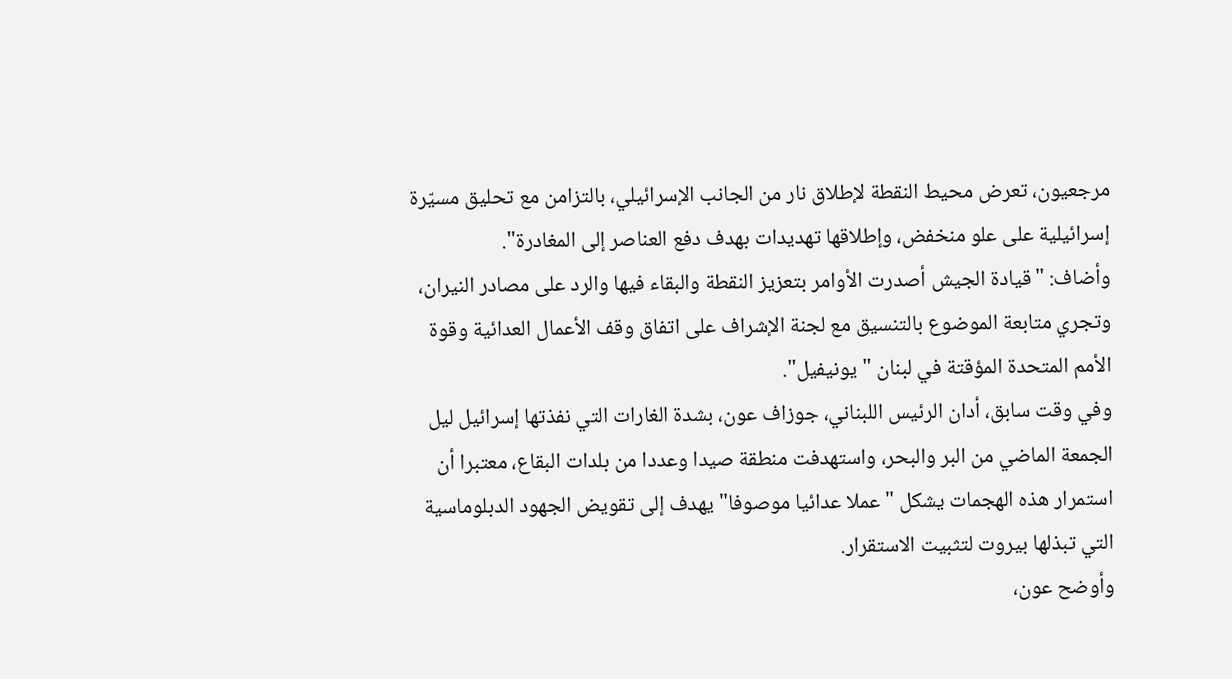مرجعيون، تعرض محيط النقطة لإطلاق نار من الجانب الإسرائيلي، بالتزامن مع تحليق مسيّرة إسرائيلية على علو منخفض، وإطلاقها تهديدات بهدف دفع العناصر إلى المغادرة".
وأضاف: "قيادة الجيش أصدرت الأوامر بتعزيز النقطة والبقاء فيها والرد على مصادر النيران، وتجري متابعة الموضوع بالتنسيق مع لجنة الإشراف على اتفاق وقف الأعمال العدائية وقوة الأمم المتحدة المؤقتة في لبنان "يونيفيل".
وفي وقت سابق، أدان الرئيس اللبناني، جوزاف عون، بشدة الغارات التي نفذتها إسرائيل ليل الجمعة الماضي من البر والبحر، واستهدفت منطقة صيدا وعددا من بلدات البقاع، معتبرا أن استمرار هذه الهجمات يشكل "عملا عدائيا موصوفا" يهدف إلى تقويض الجهود الدبلوماسية التي تبذلها بيروت لتثبيت الاستقرار.
وأوضح عون،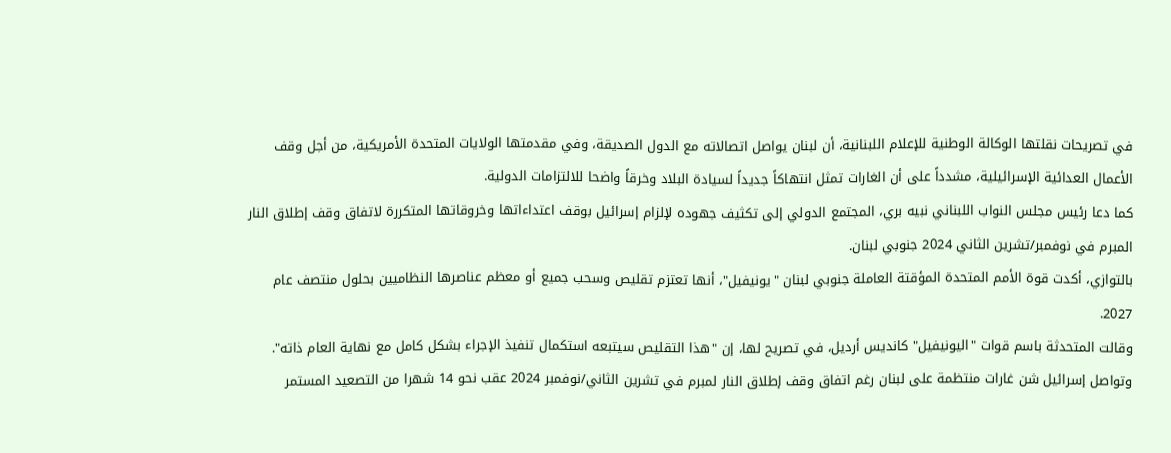في تصريحات نقلتها الوكالة الوطنية للإعلام اللبنانية، أن لبنان يواصل اتصالاته مع الدول الصديقة، وفي مقدمتها الولايات المتحدة الأمريكية، من أجل وقف الأعمال العدائية الإسرائيلية، مشدداً على أن الغارات تمثل انتهاكاً جديداً لسيادة البلاد وخرقاً واضحا للالتزامات الدولية.
كما دعا رئيس مجلس النواب اللبناني نبيه بري، المجتمع الدولي إلى تكثيف جهوده لإلزام إسرائيل بوقف اعتداءاتها وخروقاتها المتكررة لاتفاق وقف إطلاق النار المبرم في نوفمبر/تشرين الثاني 2024 جنوبي لبنان.
بالتوازي، أكدت قوة الأمم المتحدة المؤقتة العاملة جنوبي لبنان "يونيفيل"، أنها تعتزم تقليص وسحب جميع أو معظم عناصرها النظاميين بحلول منتصف عام 2027.
وقالت المتحدثة باسم قوات "اليونيفيل" كانديس أرديل، في تصريح لها، إن "هذا التقليص سيتبعه استكمال تنفيذ الإجراء بشكل كامل مع نهاية العام ذاته".
وتواصل إسرائيل شن غارات منتظمة على لبنان رغم اتفاق وقف إطلاق النار لمبرم في تشرين الثاني/نوفمبر 2024 عقب نحو 14 شهرا من التصعيد المستمر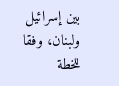بين إسرائيل ولبنان، وفقا للخطة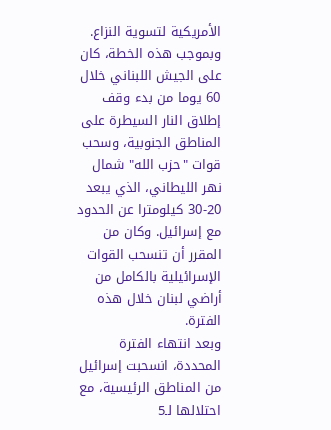الأمريكية لتسوية النزاع.
وبموجب هذه الخطة، كان على الجيش اللبناني خلال 60 يوما من بدء وقف إطلاق النار السيطرة على المناطق الجنوبية، وسحب قوات "حزب الله" شمال نهر الليطاني، الذي يبعد 20-30 كيلومترا عن الحدود مع إسرائيل. وكان من المقرر أن تنسحب القوات الإسرائيلية بالكامل من أراضي لبنان خلال هذه الفترة.
وبعد انتهاء الفترة المحددة، انسحبت إسرائيل من المناطق الرئيسية، مع احتلالها لـ5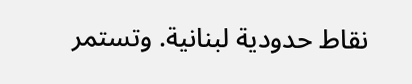نقاط حدودية لبنانية. وتستمر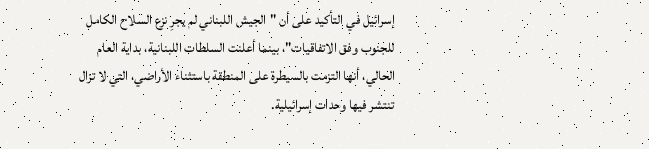إسرائيل في التأكيد على أن "الجيش اللبناني لم يجرِ نزع السلاح الكامل للجنوب وفق الاتفاقيات"، بينما أعلنت السلطات اللبنانية، بداية العام الحالي، أنها التزمت بالسيطرة على المنطقة باستثناء الأراضي، التي لا تزال تنتشر فيها وحدات إسرائيلية.